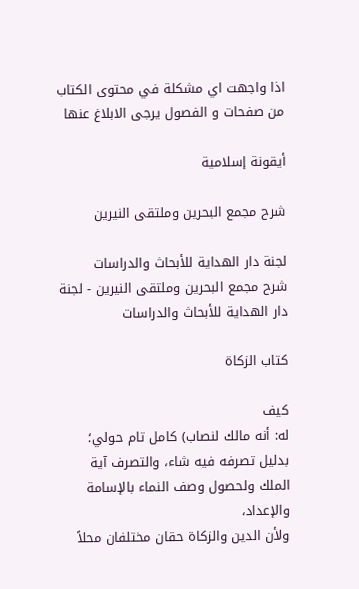اذا واجهت اي مشكلة في محتوى الكتاب من صفحات و الفصول يرجى الابلاغ عنها

أيقونة إسلامية

شرح مجمع البحرين وملتقى النيرين

لجنة دار الهداية للأبحاث والدراسات
شرح مجمع البحرين وملتقى النيرين - لجنة دار الهداية للأبحاث والدراسات

كتاب الزكاة

كيف
له: أنه مالك لنصاب) كامل تام حولي؛ بدليل تصرفه فيه شاء، والتصرف آية الملك ولحصول وصف النماء بالإسامة والإعداد،
ولأن الدين والزكاة حقان مختلفان محلاً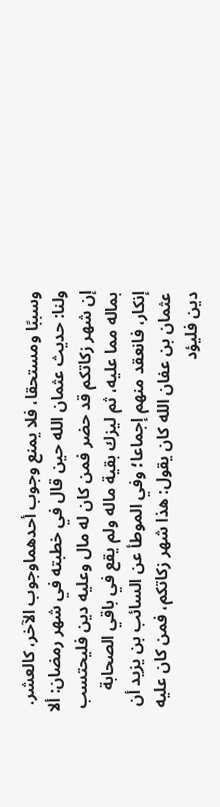وسببًا ومستحقا، فلا يمنع وجوب أحدهماوجوب الآخر، كالعشر.
ولنا: حديث عثمان الله حين قال في خطبته في شهر رمضان: ألا إن شهر زكاتكم قد حضر فمن كان له مال وعليه دين فليحتسب بماله مما عليه، ثم ليزك بقية ماله ولم يقع في باقي الصحابة إنكار، فانعقد منهم إجماعا؛ وفي الموطأ عن السائب بن يزيد أن عثمان بن عفان الله كان يقول: هذا شهر زكاتكم، فمن كان عليه دين فليؤد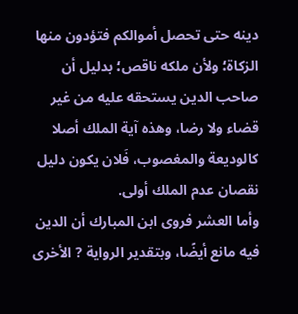دينه حتى تحصل أموالكم فتؤدون منها الزكاة؛ ولأن ملكه ناقص؛ بدليل أن صاحب الدين يستحقه عليه من غير قضاء ولا رضا، وهذه آية الملك أصلا كالوديعة والمغصوب، فَلان يكون دليل نقصان عدم الملك أولى.
وأما العشر فروى ابن المبارك أن الدين فيه مانع أيضًا، وبتقدير الرواية ? الأخرى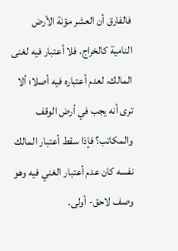فالفارق أن العشر مؤنة الأرض النامية كالخراج، فلا أعتبار فيه لغنى المالك، لعدم أعتباره فيه أصلا؛ ألا ترى أنه يجب في أرض الوقف والمكاتب؟ فإذا سقط أعتبار المالك نفسه كان عدم أعتبار الغني فيه وهو وصف لاحق- أولى.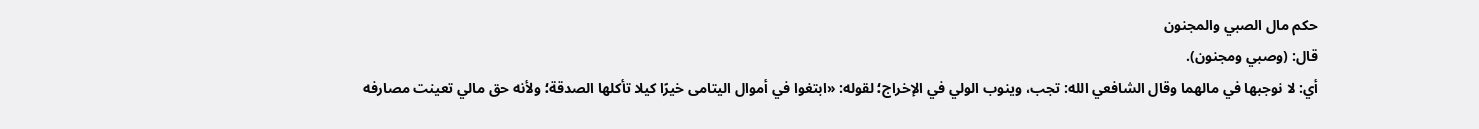حكم مال الصبي والمجنون
قال: (وصبي ومجنون).
أي: لا نوجبها في مالهما وقال الشافعي الله: تجب، وينوب الولي في الإخراج؛ لقوله: «ابتغوا في أموال اليتامى خيرًا كيلا تأكلها الصدقة؛ ولأنه حق مالي تعينت مصارفه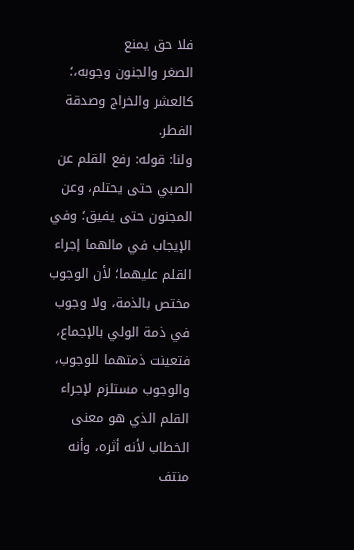فلا حق يمنع
الصغر والجنون وجوبه،؛ كالعشر والخراج وصدقة الفطر.
ولنا: قوله: رفع القلم عن الصبي حتى يحتلم، وعن المجنون حتى يفيق؛ وفي الإيجاب في مالهما إجراء القلم عليهما؛ لأن الوجوب مختص بالذمة، ولا وجوب في ذمة الولي بالإجماع، فتعينت ذمتهما للوجوب، والوجوب مستلزم لإجراء القلم الذي هو معنى الخطاب لأنه أثره، وأنه منتف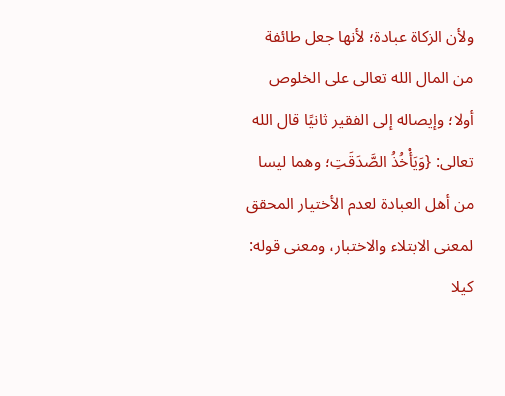ولأن الزكاة عبادة؛ لأنها جعل طائفة من المال الله تعالى على الخلوص أولا؛ وإيصاله إلى الفقير ثانيًا قال الله تعالى: {وَيَأْخُذُ الصَّدَقَتِ؛ وهما ليسا من أهل العبادة لعدم الأختيار المحقق لمعنى الابتلاء والاختبار، ومعنى قوله: کيلا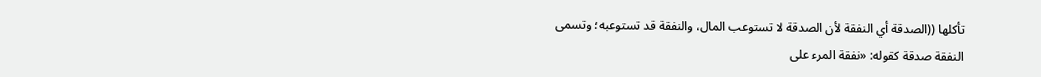تأكلها ((الصدقة أي النفقة لأن الصدقة لا تستوعب المال، والنفقة قد تستوعبه؛ وتسمى النفقة صدقة كقوله: «نفقة المرء على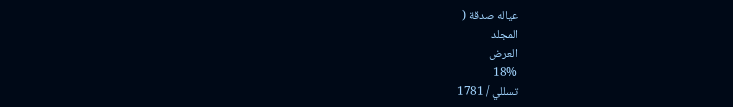عياله صدقة (
المجلد
العرض
18%
تسللي / 1781